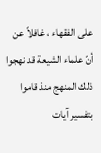على الفقهاء ، غافلاً عن أنّ علماء الشيعة قد نهجوا ذلك المنهج منذ قاموا بتفسير آيات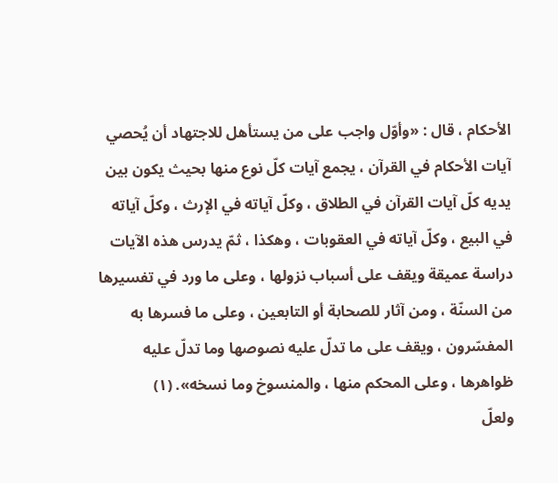الأحكام ، قال : «وأوّل واجب على من يستأهل للاجتهاد أن يُحصي آيات الأحكام في القرآن ، يجمع آيات كلّ نوع منها بحيث يكون بين يديه كلّ آيات القرآن في الطلاق ، وكلّ آياته في الإرث ، وكلّ آياته في البيع ، وكلّ آياته في العقوبات ، وهكذا ، ثمّ يدرس هذه الآيات دراسة عميقة ويقف على أسباب نزولها ، وعلى ما ورد في تفسيرها من السنّة ، ومن آثار للصحابة أو التابعين ، وعلى ما فسرها به المفسّرون ، ويقف على ما تدلّ عليه نصوصها وما تدلّ عليه ظواهرها ، وعلى المحكم منها ، والمنسوخ وما نسخه». (١)
ولعلّ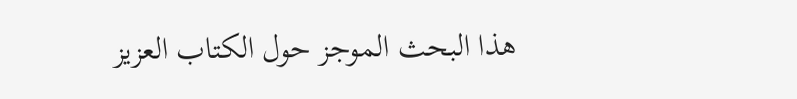هذا البحث الموجز حول الكتاب العزيز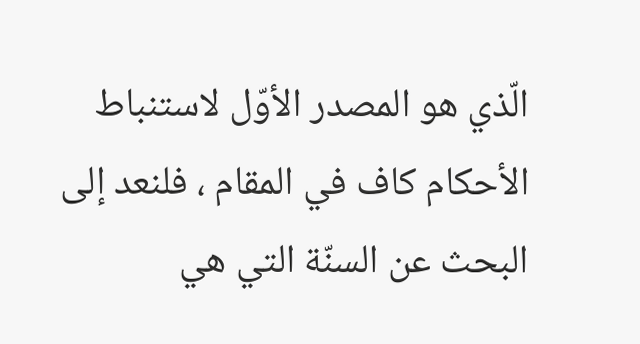الّذي هو المصدر الأوّل لاستنباط الأحكام كاف في المقام ، فلنعد إلى البحث عن السنّة التي هي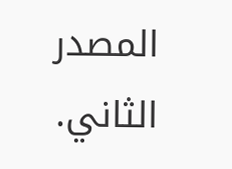المصدر الثاني.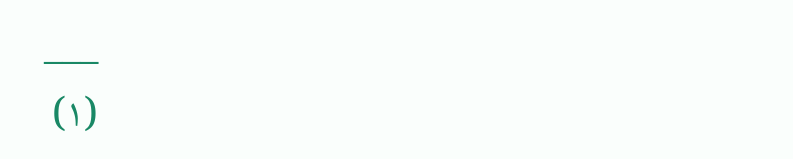___
(١)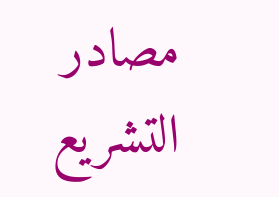مصادر التشريع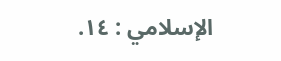الإسلامي : ١٤.